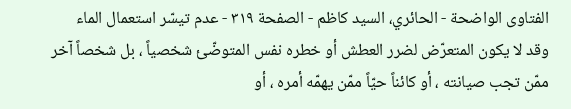الفتاوى الواضحة - الحائري، السيد كاظم - الصفحة ٣١٩ - عدم تيسّر استعمال الماء
وقد لا يكون المتعرّض لضرر العطش أو خطره نفس المتوضّئ شخصياً ، بل شخصاً آخر ممّن تجب صيانته ، أو كائناً حيّاً ممّن يهمّه أمره ، أو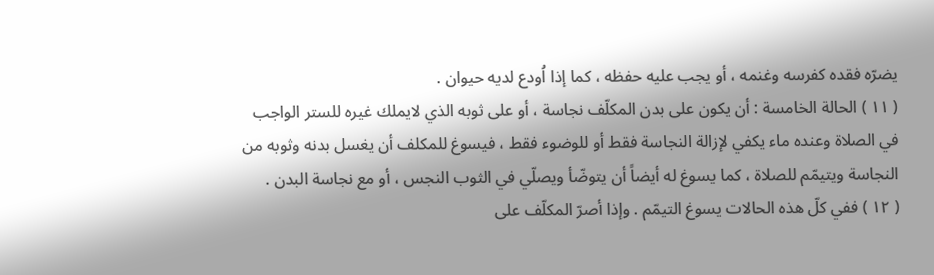يضرّه فقده كفرسه وغنمه ، أو يجب عليه حفظه ، كما إذا اُودع لديه حيوان .
( ١١ ) الحالة الخامسة : أن يكون على بدن المكلّف نجاسة ، أو على ثوبه الذي لايملك غيره للستر الواجب في الصلاة وعنده ماء يكفي لإزالة النجاسة فقط أو للوضوء فقط ، فيسوغ للمكلف أن يغسل بدنه وثوبه من النجاسة ويتيمّم للصلاة ، كما يسوغ له أيضاً أن يتوضّأ ويصلّي في الثوب النجس ، أو مع نجاسة البدن .
( ١٢ ) ففي كلّ هذه الحالات يسوغ التيمّم . وإذا أصرّ المكلّف على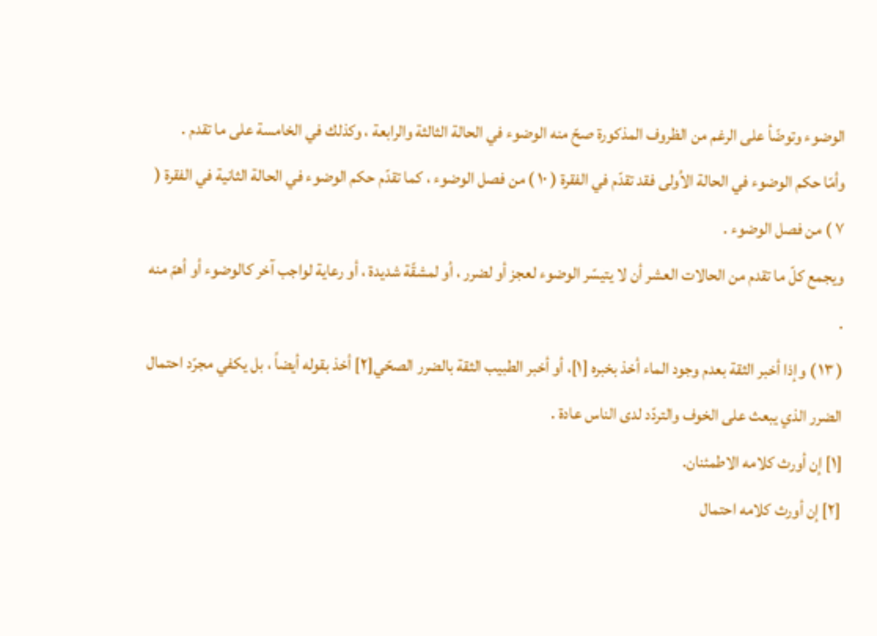الوضوء وتوضّأ على الرغم من الظروف المذكورة صحّ منه الوضوء في الحالة الثالثة والرابعة ، وكذلك في الخامسة على ما تقدم .
وأمّا حكم الوضوء في الحالة الاُولى فقد تقدّم في الفقرة ( ١٠ ) من فصل الوضوء ، كما تقدّم حكم الوضوء في الحالة الثانية في الفقرة ( ٧ ) من فصل الوضوء .
ويجمع كلّ ما تقدم من الحالات العشر أن لا يتيسّر الوضوء لعجز أو لضرر ، أو لمشقّة شديدة ، أو رعاية لواجب آخر كالوضوء أو أهمّ منه .
( ١٣ ) وإذا أخبر الثقة بعدم وجود الماء أخذ بخبره [١]، أو أخبر الطبيب الثقة بالضرر الصحّي[٢] أخذ بقوله أيضاً ، بل يكفي مجرّد احتمال الضرر الذي يبعث على الخوف والتردّد لدى الناس عادة .
[١] إن أورث كلامه الاطمئنان.
[٢] إن أورث كلامه احتمال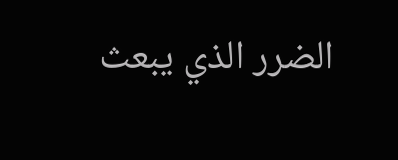الضرر الذي يبعث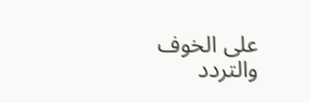على الخوف والتردد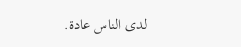لدى الناس عادة.